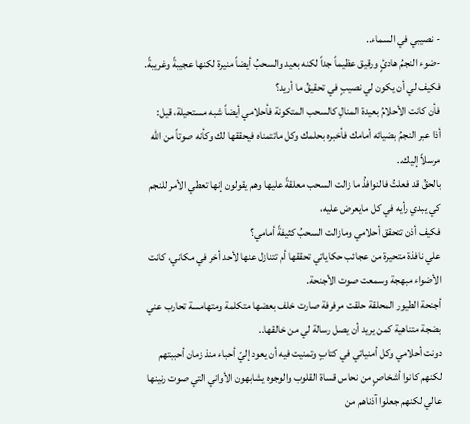- نصيبي في السماء..
-ضوء النجمُ هادئٍ ورقيق عظيماً جداً لكنه بعيد والسحبُ أيضاً منيرة لكنها عجيبةً وغريبةً.
فكيف لي أن يكون لي نصيبٍ في تحقيقُ ما أريد؟
فأن كانت الأحلامُ بعيدة المنالِ كالسحب المتكونة فأحلامي أيضاً شبه مستحيلة، قيل:
أذا عبر النجمُ بضيائه أمامك فأخبره بحلمك وكل ماتتمناه فيحققها لك وكأنه صوتاً من الله مرسلاً إليك..
بالحقُ قد فعلتُ فالنوافذُ ما زالت السحب معلقةً عليها وهم يقولون إنها تعطي الأمر للنجم كي يبدي رأيه في كل مايعرض عليه،
فكيف أذن تتحقق أحلامي ومازالت السحبُ كثيفةً أمامي؟
علي نافذة متحيرة من عجائب حكاياتي تحققها أم تتنازل عنها لأحد أخر في مكاني، كانت الأضواء مبهجة وسمعت صوت الأجنحة.
أجنحة الطيور المحلقة حلقت مرفرفة صارت خلف بعضها متكلمة ومتهامسة تحارب عني بضجة متناهية كمن يريد أن يصل رسالة لي من خالقها..
دونت أحلامي وكل أمنياتي في كتابٍ وتمنيت فيه أن يعود إليّ أحباء منذ زمان أحببتهم لكنهم كانوا أشخاصٍ من نحاس قساة القلوب والوجوه يشابهون الأواني التي صوت رنينها عالي لكنهم جعلوا آذناهم من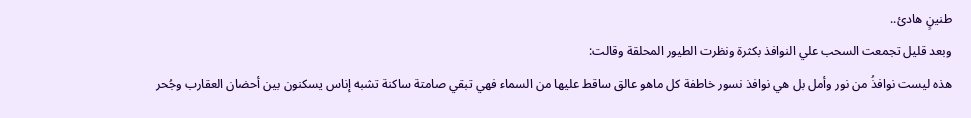طنينٍ هادئ..
وبعد قليل تجمعت السحب علي النوافذ بكثرة ونظرت الطيور المحلقة وقالت:
هذه ليست نوافذُ من نور وأمل بل هي نوافذ نسور خاطفة كل ماهو عالق ساقط عليها من السماء فهي تبقي صامتة ساكنة تشبه إناس يسكنون بين أحضان العقارب وجُحر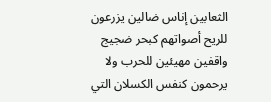الثعابين إناس ضالين يزرعون للريح أصواتهم كبحر ضجيج واقفين مهيئين للحرب ولا يرحمون كنفس الكسلان التي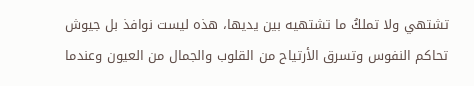تشتهي ولا تملكُ ما تشتهيه بين يديها، هذه ليست نوافذ بل جيوش تحاكم النفوس وتسرق الأرتياح من القلوب والجمال من العيون وعندما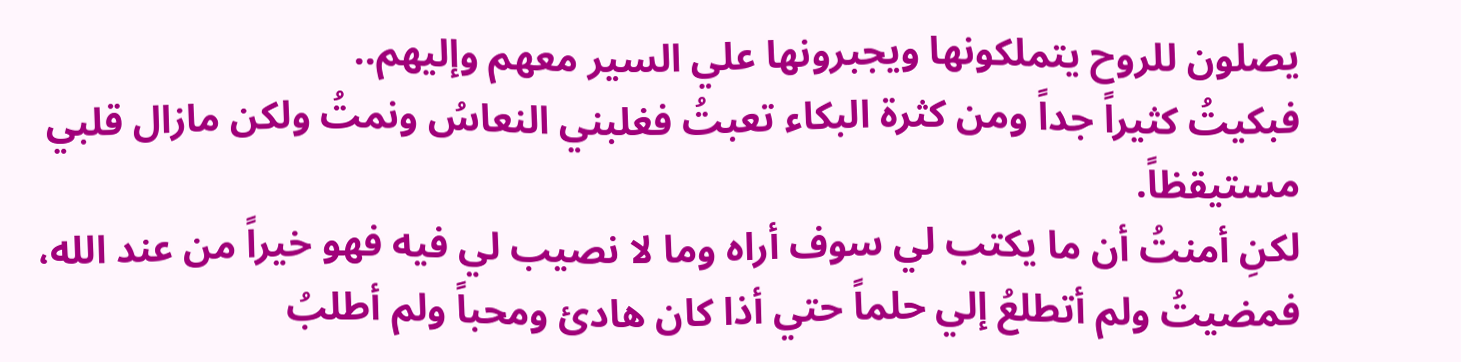يصلون للروح يتملكونها ويجبرونها علي السير معهم وإليهم..
فبكيتُ كثيراً جداً ومن كثرة البكاء تعبتُ فغلبني النعاسُ ونمتُ ولكن مازال قلبي مستيقظاً.
لكنِ أمنتُ أن ما يكتب لي سوف أراه وما لا نصيب لي فيه فهو خيراً من عند الله، فمضيتُ ولم أتطلعُ إلي حلماً حتي أذا كان هادئ ومحباً ولم أطلبُ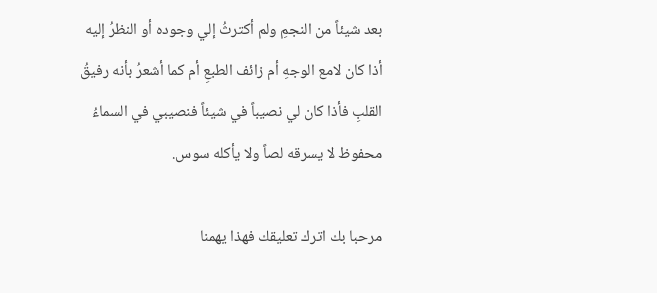بعد شيئاً من النجمِ ولم أكترثُ إلي وجوده أو النظرُ إليه أذا كان لامع الوجهِ أم زائف الطبعِ أم كما أشعرُ بأنه رفيقُ القلبِ فأذا كان لي نصيباً في شيئاً فنصيبي في السماءُ محفوظ لا يسرقه لصاً ولا يأكله سوس.

مرحبا بك اترك تعليقك فهذا يهمنا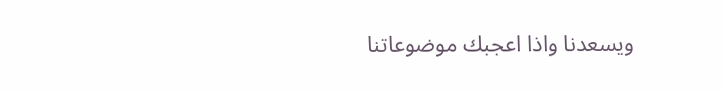ويسعدنا واذا اعجبك موضوعاتنا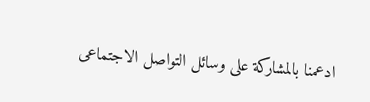ادعمنا بالمشاركة على وسائل التواصل الاجتماعى